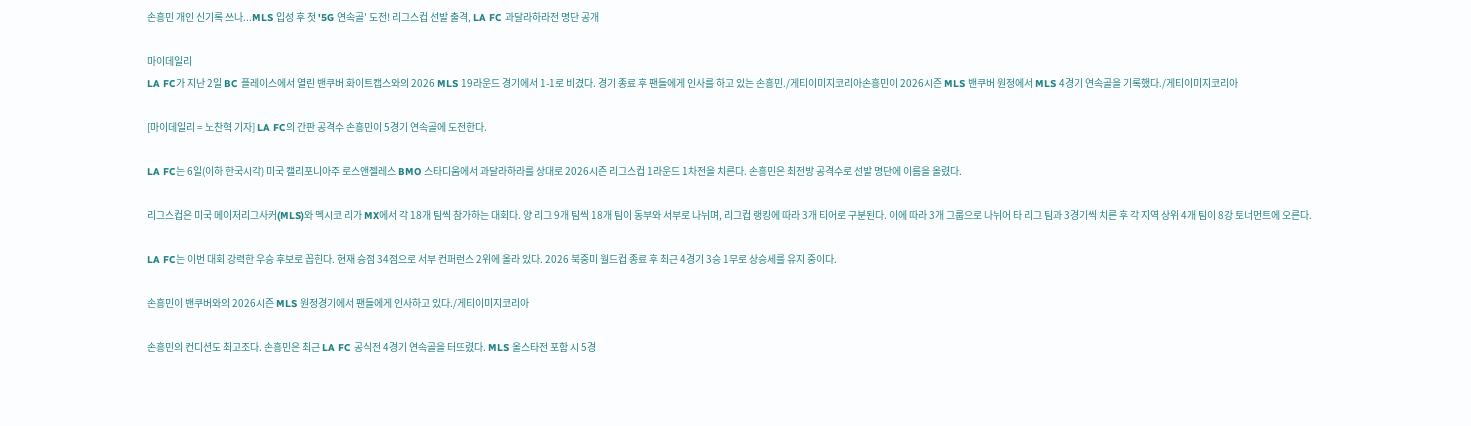손흥민 개인 신기록 쓰나...MLS 입성 후 첫 '5G 연속골' 도전! 리그스컵 선발 출격, LA FC 과달라하라전 명단 공개

마이데일리
LA FC가 지난 2일 BC 플레이스에서 열린 밴쿠버 화이트캡스와의 2026 MLS 19라운드 경기에서 1-1로 비겼다. 경기 종료 후 팬들에게 인사를 하고 있는 손흥민./게티이미지코리아손흥민이 2026시즌 MLS 밴쿠버 원정에서 MLS 4경기 연속골을 기록했다./게티이미지코리아

[마이데일리 = 노찬혁 기자] LA FC의 간판 공격수 손흥민이 5경기 연속골에 도전한다.

LA FC는 6일(이하 한국시각) 미국 캘리포니아주 로스앤젤레스 BMO 스타디움에서 과달라하라를 상대로 2026시즌 리그스컵 1라운드 1차전을 치른다. 손흥민은 최전방 공격수로 선발 명단에 이름을 올렸다.

리그스컵은 미국 메이저리그사커(MLS)와 멕시코 리가 MX에서 각 18개 팀씩 참가하는 대회다. 양 리그 9개 팀씩 18개 팀이 동부와 서부로 나뉘며, 리그컵 랭킹에 따라 3개 티어로 구분된다. 이에 따라 3개 그룹으로 나뉘어 타 리그 팀과 3경기씩 치른 후 각 지역 상위 4개 팀이 8강 토너먼트에 오른다.

LA FC는 이번 대회 강력한 우승 후보로 꼽힌다. 현재 승점 34점으로 서부 컨퍼런스 2위에 올라 있다. 2026 북중미 월드컵 종료 후 최근 4경기 3승 1무로 상승세를 유지 중이다.

손흥민이 밴쿠버와의 2026시즌 MLS 원정경기에서 팬들에게 인사하고 있다./게티이미지코리아

손흥민의 컨디션도 최고조다. 손흥민은 최근 LA FC 공식전 4경기 연속골을 터뜨렸다. MLS 올스타전 포함 시 5경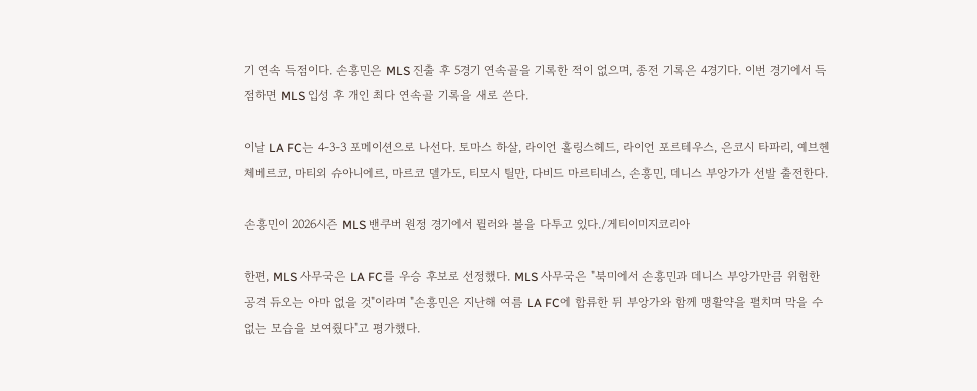기 연속 득점이다. 손흥민은 MLS 진출 후 5경기 연속골을 기록한 적이 없으며, 종전 기록은 4경기다. 이번 경기에서 득점하면 MLS 입성 후 개인 최다 연속골 기록을 새로 쓴다.

이날 LA FC는 4-3-3 포메이션으로 나선다. 토마스 하살, 라이언 홀링스헤드, 라이언 포르테우스, 은코시 타파리, 예브헨 체베르코, 마티외 슈아니에르, 마르코 델가도, 티모시 틸만, 다비드 마르티네스, 손흥민, 데니스 부앙가가 선발 출전한다.

손흥민이 2026시즌 MLS 밴쿠버 원정 경기에서 뮐러와 볼을 다투고 있다./게티이미지코리아

한편, MLS 사무국은 LA FC를 우승 후보로 선정했다. MLS 사무국은 "북미에서 손흥민과 데니스 부앙가만큼 위험한 공격 듀오는 아마 없을 것"이라며 "손흥민은 지난해 여름 LA FC에 합류한 뒤 부앙가와 함께 맹활약을 펼치며 막을 수 없는 모습을 보여줬다"고 평가했다.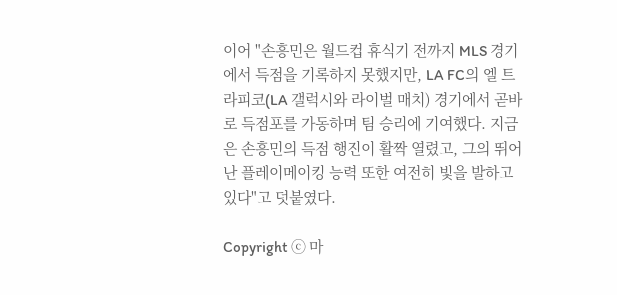이어 "손흥민은 월드컵 휴식기 전까지 MLS 경기에서 득점을 기록하지 못했지만, LA FC의 엘 트라피코(LA 갤럭시와 라이벌 매치) 경기에서 곧바로 득점포를 가동하며 팀 승리에 기여했다. 지금은 손흥민의 득점 행진이 활짝 열렸고, 그의 뛰어난 플레이메이킹 능력 또한 여전히 빛을 발하고 있다"고 덧붙였다.

Copyright ⓒ 마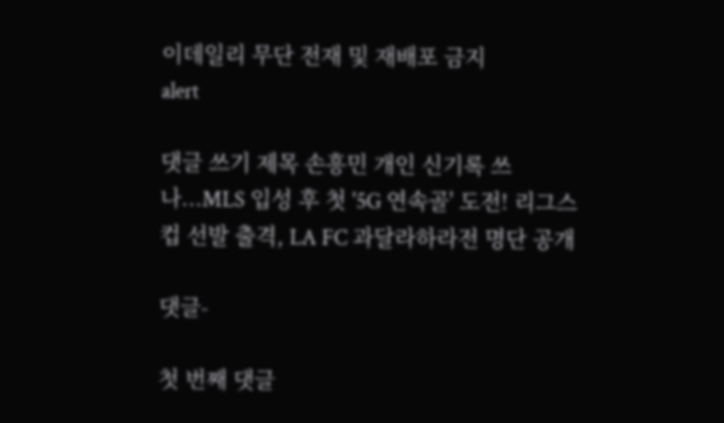이데일리 무단 전재 및 재배포 금지
alert

댓글 쓰기 제목 손흥민 개인 신기록 쓰나...MLS 입성 후 첫 '5G 연속골' 도전! 리그스컵 선발 출격, LA FC 과달라하라전 명단 공개

댓글-

첫 번째 댓글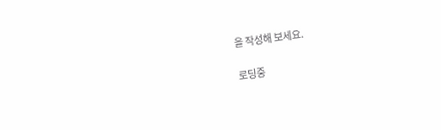을 작성해 보세요.

로딩중